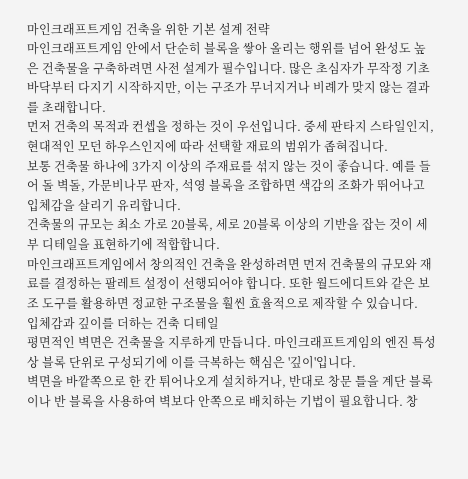마인크래프트게임 건축을 위한 기본 설계 전략
마인크래프트게임 안에서 단순히 블록을 쌓아 올리는 행위를 넘어 완성도 높은 건축물을 구축하려면 사전 설계가 필수입니다. 많은 초심자가 무작정 기초 바닥부터 다지기 시작하지만, 이는 구조가 무너지거나 비례가 맞지 않는 결과를 초래합니다.
먼저 건축의 목적과 컨셉을 정하는 것이 우선입니다. 중세 판타지 스타일인지, 현대적인 모던 하우스인지에 따라 선택할 재료의 범위가 좁혀집니다.
보통 건축물 하나에 3가지 이상의 주재료를 섞지 않는 것이 좋습니다. 예를 들어 돌 벽돌, 가문비나무 판자, 석영 블록을 조합하면 색감의 조화가 뛰어나고 입체감을 살리기 유리합니다.
건축물의 규모는 최소 가로 20블록, 세로 20블록 이상의 기반을 잡는 것이 세부 디테일을 표현하기에 적합합니다.
마인크래프트게임에서 창의적인 건축을 완성하려면 먼저 건축물의 규모와 재료를 결정하는 팔레트 설정이 선행되어야 합니다. 또한 월드에디트와 같은 보조 도구를 활용하면 정교한 구조물을 훨씬 효율적으로 제작할 수 있습니다.
입체감과 깊이를 더하는 건축 디테일
평면적인 벽면은 건축물을 지루하게 만듭니다. 마인크래프트게임의 엔진 특성상 블록 단위로 구성되기에 이를 극복하는 핵심은 '깊이'입니다.
벽면을 바깥쪽으로 한 칸 튀어나오게 설치하거나, 반대로 창문 틀을 계단 블록이나 반 블록을 사용하여 벽보다 안쪽으로 배치하는 기법이 필요합니다. 창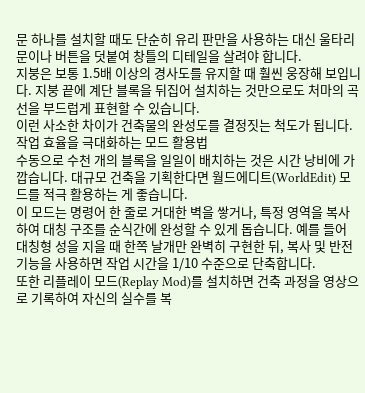문 하나를 설치할 때도 단순히 유리 판만을 사용하는 대신 울타리 문이나 버튼을 덧붙여 창틀의 디테일을 살려야 합니다.
지붕은 보통 1.5배 이상의 경사도를 유지할 때 훨씬 웅장해 보입니다. 지붕 끝에 계단 블록을 뒤집어 설치하는 것만으로도 처마의 곡선을 부드럽게 표현할 수 있습니다.
이런 사소한 차이가 건축물의 완성도를 결정짓는 척도가 됩니다.
작업 효율을 극대화하는 모드 활용법
수동으로 수천 개의 블록을 일일이 배치하는 것은 시간 낭비에 가깝습니다. 대규모 건축을 기획한다면 월드에디트(WorldEdit) 모드를 적극 활용하는 게 좋습니다.
이 모드는 명령어 한 줄로 거대한 벽을 쌓거나, 특정 영역을 복사하여 대칭 구조를 순식간에 완성할 수 있게 돕습니다. 예를 들어 대칭형 성을 지을 때 한쪽 날개만 완벽히 구현한 뒤, 복사 및 반전 기능을 사용하면 작업 시간을 1/10 수준으로 단축합니다.
또한 리플레이 모드(Replay Mod)를 설치하면 건축 과정을 영상으로 기록하여 자신의 실수를 복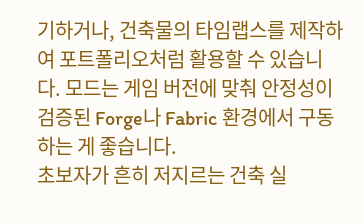기하거나, 건축물의 타임랩스를 제작하여 포트폴리오처럼 활용할 수 있습니다. 모드는 게임 버전에 맞춰 안정성이 검증된 Forge나 Fabric 환경에서 구동하는 게 좋습니다.
초보자가 흔히 저지르는 건축 실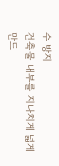수 방지
건축물 내부를 지나치게 넓게 만드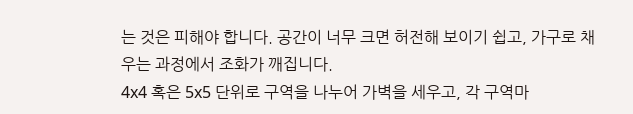는 것은 피해야 합니다. 공간이 너무 크면 허전해 보이기 쉽고, 가구로 채우는 과정에서 조화가 깨집니다.
4x4 혹은 5x5 단위로 구역을 나누어 가벽을 세우고, 각 구역마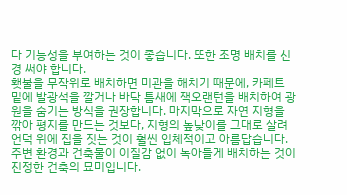다 기능성을 부여하는 것이 좋습니다. 또한 조명 배치를 신경 써야 합니다.
횃불을 무작위로 배치하면 미관을 해치기 때문에, 카페트 밑에 발광석을 깔거나 바닥 틈새에 잭오랜턴을 배치하여 광원을 숨기는 방식을 권장합니다. 마지막으로 자연 지형을 깎아 평지를 만드는 것보다, 지형의 높낮이를 그대로 살려 언덕 위에 집을 짓는 것이 훨씬 입체적이고 아름답습니다.
주변 환경과 건축물이 이질감 없이 녹아들게 배치하는 것이 진정한 건축의 묘미입니다.